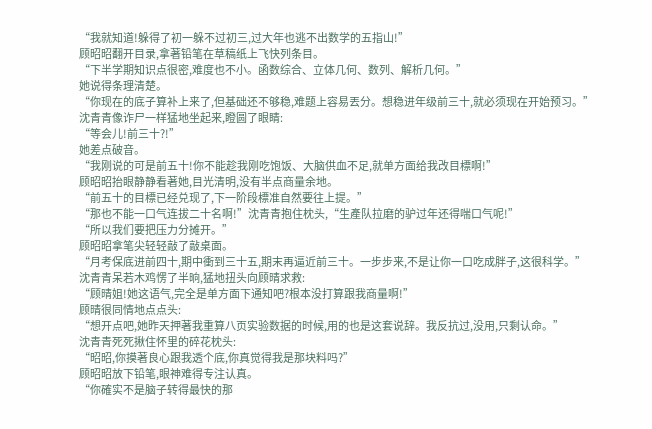“我就知道!躲得了初一躲不过初三,过大年也逃不出数学的五指山!”
顾昭昭翻开目录,拿著铅笔在草稿纸上飞快列条目。
“下半学期知识点很密,难度也不小。函数综合、立体几何、数列、解析几何。”
她说得条理清楚。
“你现在的底子算补上来了,但基础还不够稳,难题上容易丟分。想稳进年级前三十,就必须现在开始预习。”
沈青青像诈尸一样猛地坐起来,瞪圆了眼睛:
“等会儿!前三十?!”
她差点破音。
“我刚说的可是前五十!你不能趁我刚吃饱饭、大脑供血不足,就单方面给我改目標啊!”
顾昭昭抬眼静静看著她,目光清明,没有半点商量余地。
“前五十的目標已经兑现了,下一阶段標准自然要往上提。”
“那也不能一口气连拔二十名啊!”沈青青抱住枕头,“生產队拉磨的驴过年还得喘口气呢!”
“所以我们要把压力分摊开。”
顾昭昭拿笔尖轻轻敲了敲桌面。
“月考保底进前四十,期中衝到三十五,期末再逼近前三十。一步步来,不是让你一口吃成胖子,这很科学。”
沈青青呆若木鸡愣了半晌,猛地扭头向顾晴求救:
“顾晴姐!她这语气,完全是单方面下通知吧?根本没打算跟我商量啊!”
顾晴很同情地点点头:
“想开点吧,她昨天押著我重算八页实验数据的时候,用的也是这套说辞。我反抗过,没用,只剩认命。”
沈青青死死揪住怀里的碎花枕头:
“昭昭,你摸著良心跟我透个底,你真觉得我是那块料吗?”
顾昭昭放下铅笔,眼神难得专注认真。
“你確实不是脑子转得最快的那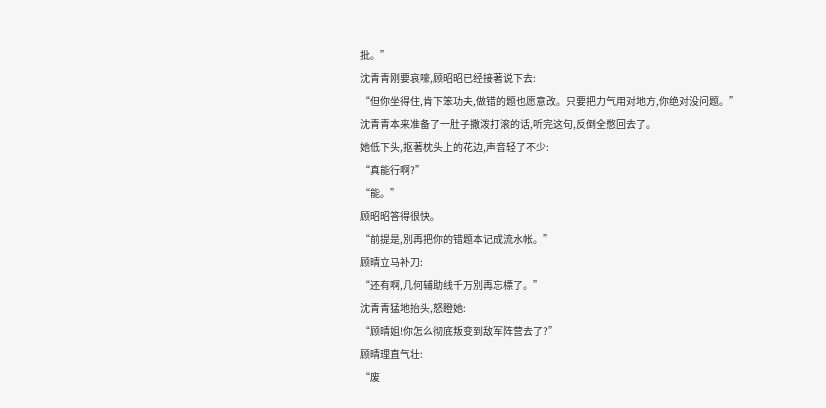批。”
沈青青刚要哀嚎,顾昭昭已经接著说下去:
“但你坐得住,肯下笨功夫,做错的题也愿意改。只要把力气用对地方,你绝对没问题。”
沈青青本来准备了一肚子撒泼打滚的话,听完这句,反倒全憋回去了。
她低下头,抠著枕头上的花边,声音轻了不少:
“真能行啊?”
“能。”
顾昭昭答得很快。
“前提是,別再把你的错题本记成流水帐。”
顾晴立马补刀:
“还有啊,几何辅助线千万別再忘標了。”
沈青青猛地抬头,怒瞪她:
“顾晴姐!你怎么彻底叛变到敌军阵营去了?”
顾晴理直气壮:
“废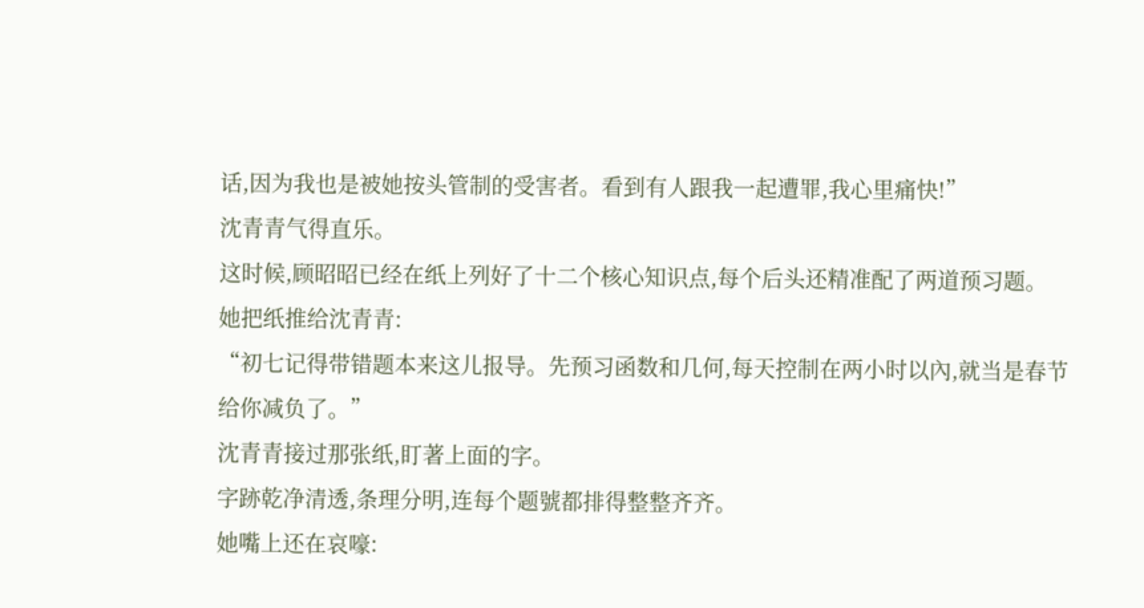话,因为我也是被她按头管制的受害者。看到有人跟我一起遭罪,我心里痛快!”
沈青青气得直乐。
这时候,顾昭昭已经在纸上列好了十二个核心知识点,每个后头还精准配了两道预习题。
她把纸推给沈青青:
“初七记得带错题本来这儿报导。先预习函数和几何,每天控制在两小时以內,就当是春节给你减负了。”
沈青青接过那张纸,盯著上面的字。
字跡乾净清透,条理分明,连每个题號都排得整整齐齐。
她嘴上还在哀嚎: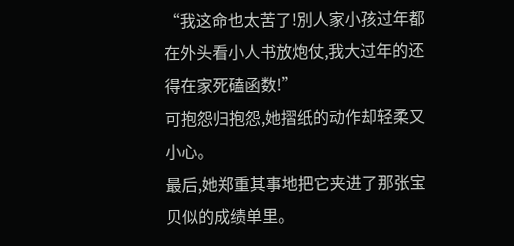“我这命也太苦了!別人家小孩过年都在外头看小人书放炮仗,我大过年的还得在家死磕函数!”
可抱怨归抱怨,她摺纸的动作却轻柔又小心。
最后,她郑重其事地把它夹进了那张宝贝似的成绩单里。